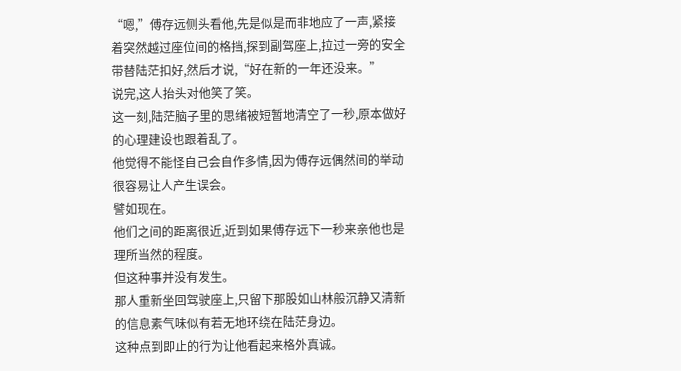“嗯,”傅存远侧头看他,先是似是而非地应了一声,紧接着突然越过座位间的格挡,探到副驾座上,拉过一旁的安全带替陆茫扣好,然后才说,“好在新的一年还没来。”
说完,这人抬头对他笑了笑。
这一刻,陆茫脑子里的思绪被短暂地清空了一秒,原本做好的心理建设也跟着乱了。
他觉得不能怪自己会自作多情,因为傅存远偶然间的举动很容易让人产生误会。
譬如现在。
他们之间的距离很近,近到如果傅存远下一秒来亲他也是理所当然的程度。
但这种事并没有发生。
那人重新坐回驾驶座上,只留下那股如山林般沉静又清新的信息素气味似有若无地环绕在陆茫身边。
这种点到即止的行为让他看起来格外真诚。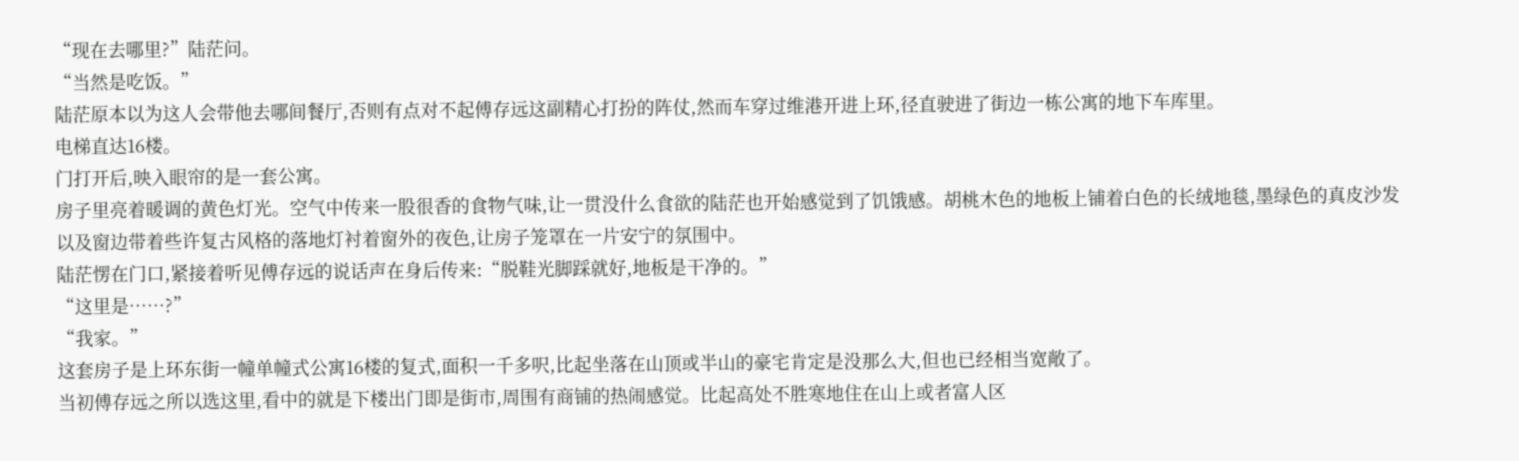“现在去哪里?”陆茫问。
“当然是吃饭。”
陆茫原本以为这人会带他去哪间餐厅,否则有点对不起傅存远这副精心打扮的阵仗,然而车穿过维港开进上环,径直驶进了街边一栋公寓的地下车库里。
电梯直达16楼。
门打开后,映入眼帘的是一套公寓。
房子里亮着暖调的黄色灯光。空气中传来一股很香的食物气味,让一贯没什么食欲的陆茫也开始感觉到了饥饿感。胡桃木色的地板上铺着白色的长绒地毯,墨绿色的真皮沙发以及窗边带着些许复古风格的落地灯衬着窗外的夜色,让房子笼罩在一片安宁的氛围中。
陆茫愣在门口,紧接着听见傅存远的说话声在身后传来:“脱鞋光脚踩就好,地板是干净的。”
“这里是……?”
“我家。”
这套房子是上环东街一幢单幢式公寓16楼的复式,面积一千多呎,比起坐落在山顶或半山的豪宅肯定是没那么大,但也已经相当宽敞了。
当初傅存远之所以选这里,看中的就是下楼出门即是街市,周围有商铺的热闹感觉。比起高处不胜寒地住在山上或者富人区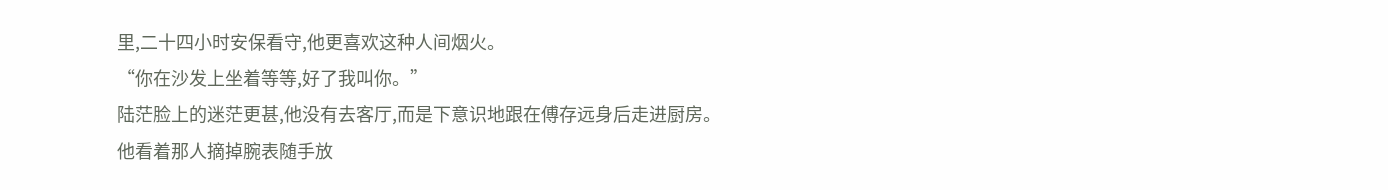里,二十四小时安保看守,他更喜欢这种人间烟火。
“你在沙发上坐着等等,好了我叫你。”
陆茫脸上的迷茫更甚,他没有去客厅,而是下意识地跟在傅存远身后走进厨房。
他看着那人摘掉腕表随手放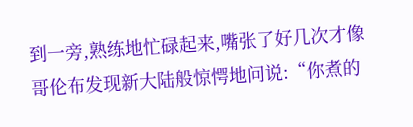到一旁,熟练地忙碌起来,嘴张了好几次才像哥伦布发现新大陆般惊愕地问说:“你煮的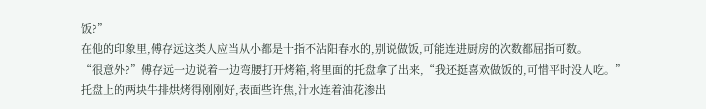饭?”
在他的印象里,傅存远这类人应当从小都是十指不沾阳春水的,别说做饭,可能连进厨房的次数都屈指可数。
“很意外?”傅存远一边说着一边弯腰打开烤箱,将里面的托盘拿了出来,“我还挺喜欢做饭的,可惜平时没人吃。”
托盘上的两块牛排烘烤得刚刚好,表面些许焦,汁水连着油花渗出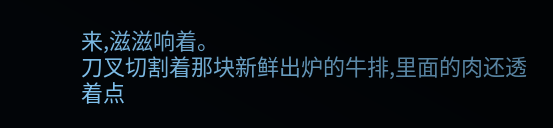来,滋滋响着。
刀叉切割着那块新鲜出炉的牛排,里面的肉还透着点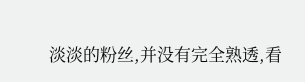淡淡的粉丝,并没有完全熟透,看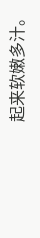起来软嫩多汁。